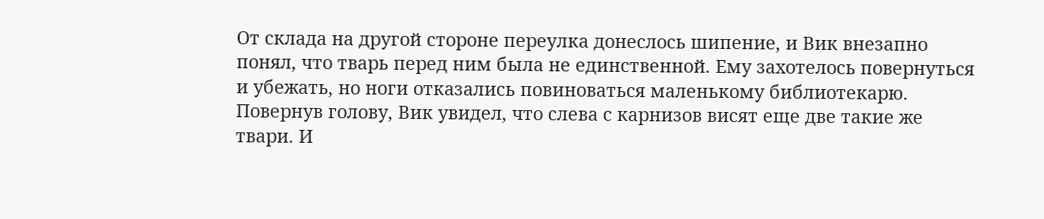От склада на другой стороне переулка донеслось шипение, и Вик внезапно понял, что тварь перед ним была не единственной. Ему захотелось повернуться и убежать, но ноги отказались повиноваться маленькому библиотекарю. Повернув голову, Вик увидел, что слева с карнизов висят еще две такие же твари. И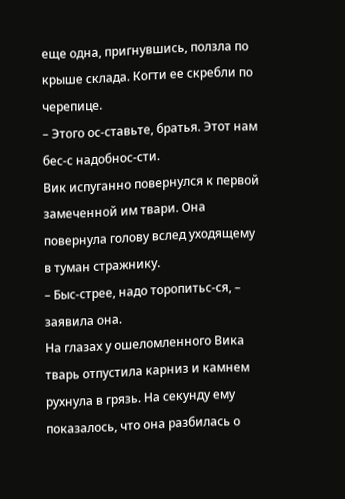еще одна, пригнувшись, ползла по крыше склада. Когти ее скребли по черепице.
– Этого ос-ставьте, братья. Этот нам бес-с надобнос-сти.
Вик испуганно повернулся к первой замеченной им твари. Она повернула голову вслед уходящему в туман стражнику.
– Быс-стрее, надо торопитьс-ся, – заявила она.
На глазах у ошеломленного Вика тварь отпустила карниз и камнем рухнула в грязь. На секунду ему показалось, что она разбилась о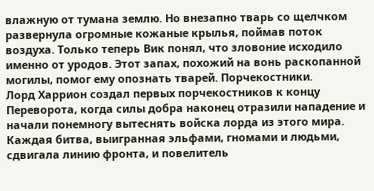влажную от тумана землю. Но внезапно тварь со щелчком развернула огромные кожаные крылья, поймав поток воздуха. Только теперь Вик понял, что зловоние исходило именно от уродов. Этот запах, похожий на вонь раскопанной могилы, помог ему опознать тварей. Порчекостники.
Лорд Харрион создал первых порчекостников к концу Переворота, когда силы добра наконец отразили нападение и начали понемногу вытеснять войска лорда из этого мира. Каждая битва, выигранная эльфами, гномами и людьми, сдвигала линию фронта, и повелитель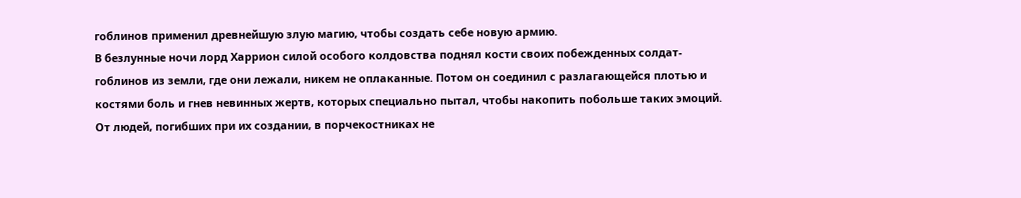гоблинов применил древнейшую злую магию, чтобы создать себе новую армию.
В безлунные ночи лорд Харрион силой особого колдовства поднял кости своих побежденных солдат-гоблинов из земли, где они лежали, никем не оплаканные. Потом он соединил с разлагающейся плотью и костями боль и гнев невинных жертв, которых специально пытал, чтобы накопить побольше таких эмоций. От людей, погибших при их создании, в порчекостниках не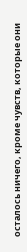осталось ничего, кроме чувств, которые они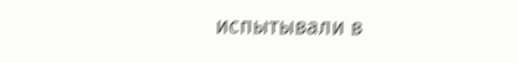испытывали в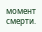момент смерти.